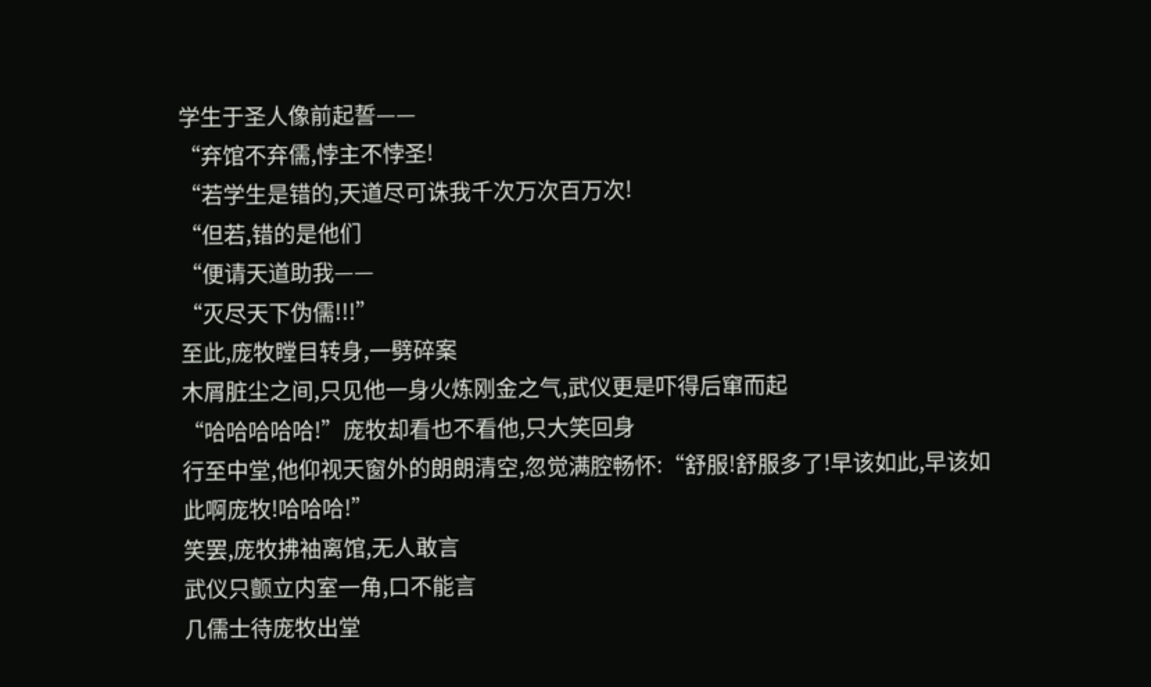学生于圣人像前起誓——
“弃馆不弃儒,悖主不悖圣!
“若学生是错的,天道尽可诛我千次万次百万次!
“但若,错的是他们
“便请天道助我——
“灭尽天下伪儒!!!”
至此,庞牧瞠目转身,一劈碎案
木屑脏尘之间,只见他一身火炼刚金之气,武仪更是吓得后窜而起
“哈哈哈哈哈!”庞牧却看也不看他,只大笑回身
行至中堂,他仰视天窗外的朗朗清空,忽觉满腔畅怀:“舒服!舒服多了!早该如此,早该如此啊庞牧!哈哈哈!”
笑罢,庞牧拂袖离馆,无人敢言
武仪只颤立内室一角,口不能言
几儒士待庞牧出堂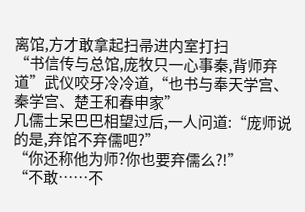离馆,方才敢拿起扫帚进内室打扫
“书信传与总馆,庞牧只一心事秦,背师弃道”武仪咬牙冷冷道,“也书与奉天学宫、秦学宫、楚王和春申家”
几儒士呆巴巴相望过后,一人问道:“庞师说的是,弃馆不弃儒吧?”
“你还称他为师?你也要弃儒么?!”
“不敢……不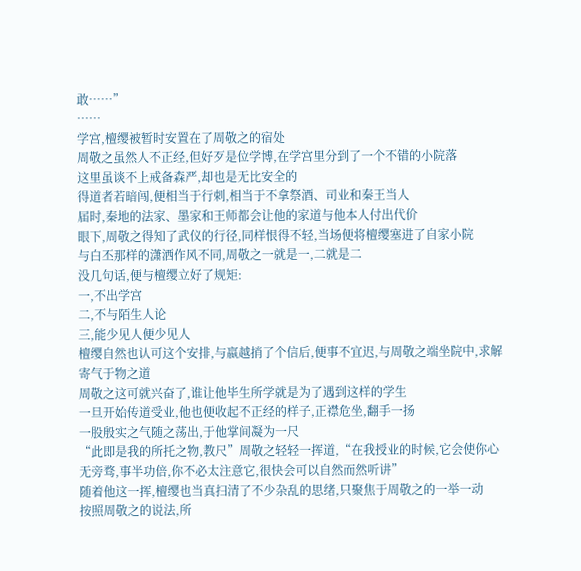敢……”
……
学宫,檀缨被暂时安置在了周敬之的宿处
周敬之虽然人不正经,但好歹是位学博,在学宫里分到了一个不错的小院落
这里虽谈不上戒备森严,却也是无比安全的
得道者若暗闯,便相当于行刺,相当于不拿祭酒、司业和秦王当人
届时,秦地的法家、墨家和王师都会让他的家道与他本人付出代价
眼下,周敬之得知了武仪的行径,同样恨得不轻,当场便将檀缨塞进了自家小院
与白丕那样的潇洒作风不同,周敬之一就是一,二就是二
没几句话,便与檀缨立好了规矩:
一,不出学宫
二,不与陌生人论
三,能少见人便少见人
檀缨自然也认可这个安排,与嬴越捎了个信后,便事不宜迟,与周敬之端坐院中,求解寄气于物之道
周敬之这可就兴奋了,谁让他毕生所学就是为了遇到这样的学生
一旦开始传道受业,他也便收起不正经的样子,正襟危坐,翻手一扬
一股殷实之气随之荡出,于他掌间凝为一尺
“此即是我的所托之物,教尺”周敬之轻轻一挥道,“在我授业的时候,它会使你心无旁骛,事半功倍,你不必太注意它,很快会可以自然而然听讲”
随着他这一挥,檀缨也当真扫清了不少杂乱的思绪,只聚焦于周敬之的一举一动
按照周敬之的说法,所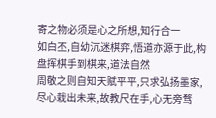寄之物必须是心之所想,知行合一
如白丕,自幼沉迷棋弈,悟道亦源于此,构盘挥棋手到棋来,道法自然
周敬之则自知天赋平平,只求弘扬墨家,尽心栽出未来,故教尺在手,心无旁骛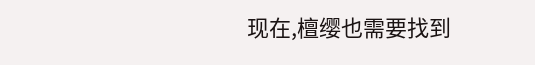现在,檀缨也需要找到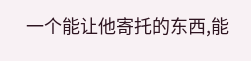一个能让他寄托的东西,能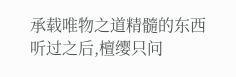承载唯物之道精髓的东西
听过之后,檀缨只问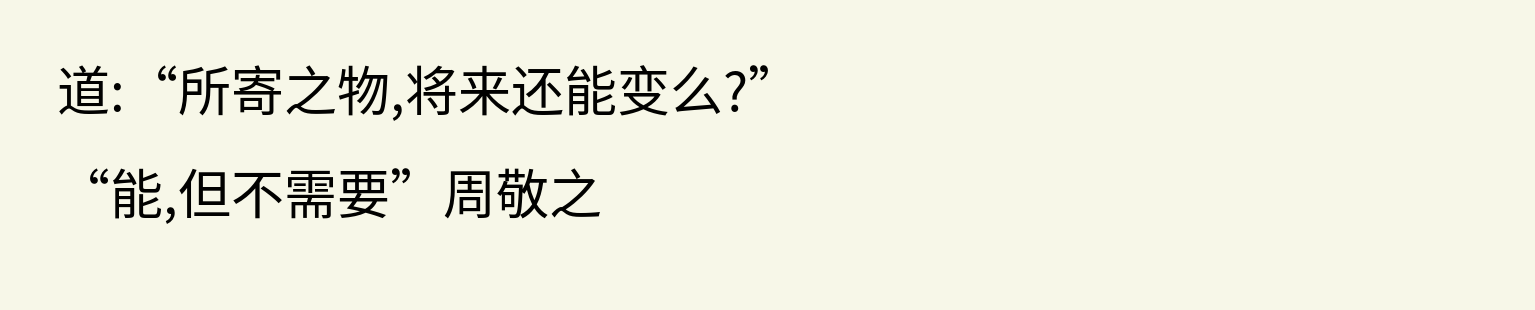道:“所寄之物,将来还能变么?”
“能,但不需要”周敬之